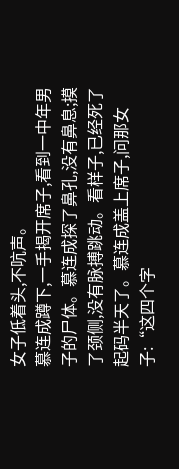女子低着头,不吭声。
慕连成蹲下,一手揭开席子,看到一中年男子的尸体。慕连成探了鼻孔,没有鼻息;摸了颈侧,没有脉搏跳动。看样子,已经死了起码半天了。慕连成盖上席子,问那女子:“这四个字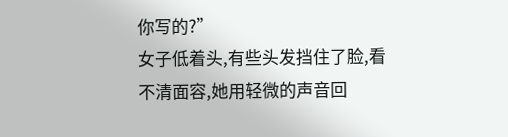你写的?”
女子低着头,有些头发挡住了脸,看不清面容,她用轻微的声音回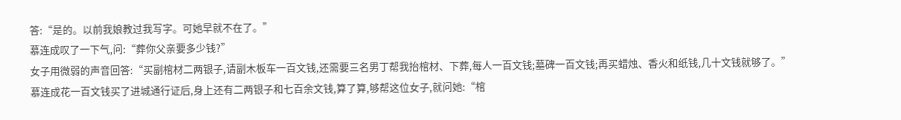答:“是的。以前我娘教过我写字。可她早就不在了。”
慕连成叹了一下气,问:“葬你父亲要多少钱?”
女子用微弱的声音回答:“买副棺材二两银子,请副木板车一百文钱,还需要三名男丁帮我抬棺材、下葬,每人一百文钱;墓碑一百文钱;再买蜡烛、香火和纸钱,几十文钱就够了。”
慕连成花一百文钱买了进城通行证后,身上还有二两银子和七百余文钱,算了算,够帮这位女子,就问她:“棺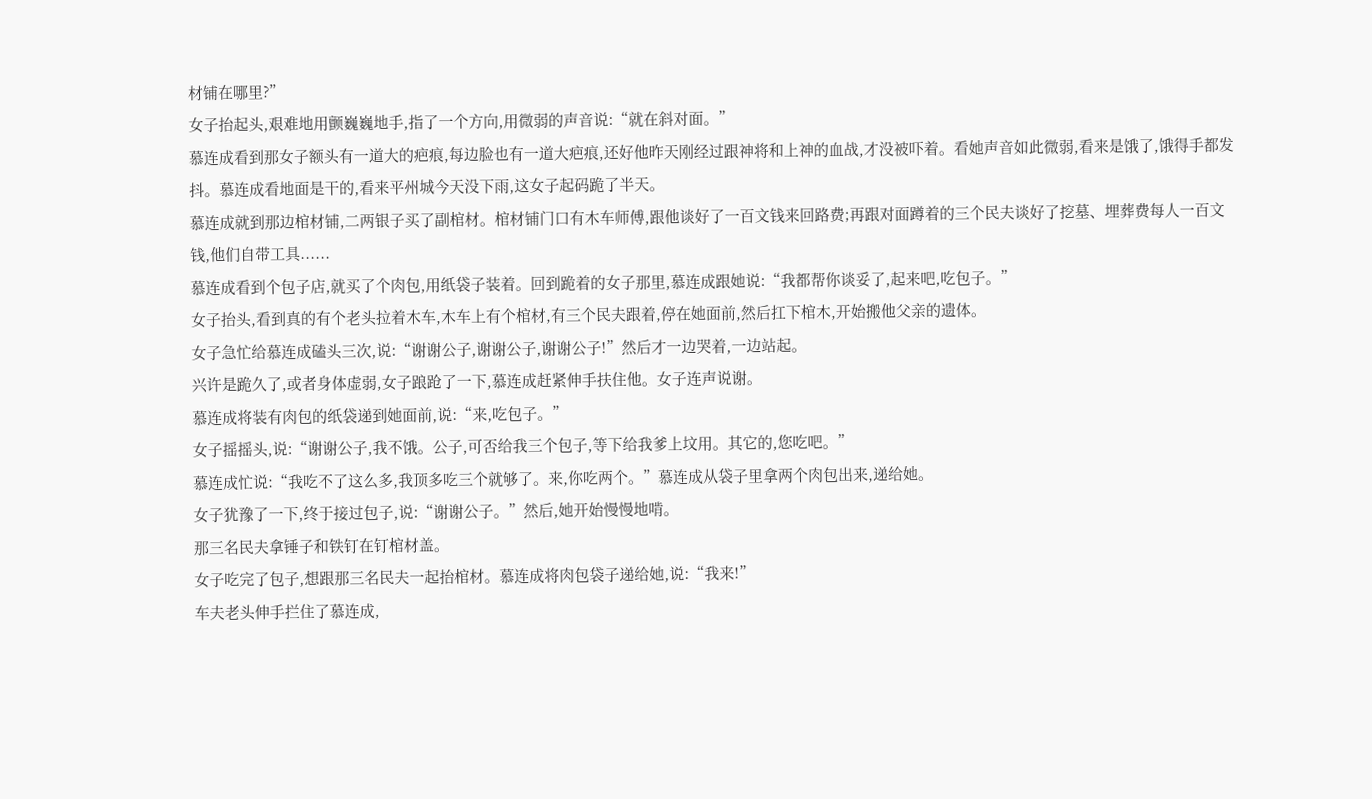材铺在哪里?”
女子抬起头,艰难地用颤巍巍地手,指了一个方向,用微弱的声音说:“就在斜对面。”
慕连成看到那女子额头有一道大的疤痕,每边脸也有一道大疤痕,还好他昨天刚经过跟神将和上神的血战,才没被吓着。看她声音如此微弱,看来是饿了,饿得手都发抖。慕连成看地面是干的,看来平州城今天没下雨,这女子起码跪了半天。
慕连成就到那边棺材铺,二两银子买了副棺材。棺材铺门口有木车师傅,跟他谈好了一百文钱来回路费;再跟对面蹲着的三个民夫谈好了挖墓、埋葬费每人一百文钱,他们自带工具......
慕连成看到个包子店,就买了个肉包,用纸袋子装着。回到跪着的女子那里,慕连成跟她说:“我都帮你谈妥了,起来吧,吃包子。”
女子抬头,看到真的有个老头拉着木车,木车上有个棺材,有三个民夫跟着,停在她面前,然后扛下棺木,开始搬他父亲的遗体。
女子急忙给慕连成磕头三次,说:“谢谢公子,谢谢公子,谢谢公子!”然后才一边哭着,一边站起。
兴许是跪久了,或者身体虚弱,女子踉跄了一下,慕连成赶紧伸手扶住他。女子连声说谢。
慕连成将装有肉包的纸袋递到她面前,说:“来,吃包子。”
女子摇摇头,说:“谢谢公子,我不饿。公子,可否给我三个包子,等下给我爹上坟用。其它的,您吃吧。”
慕连成忙说:“我吃不了这么多,我顶多吃三个就够了。来,你吃两个。”慕连成从袋子里拿两个肉包出来,递给她。
女子犹豫了一下,终于接过包子,说:“谢谢公子。”然后,她开始慢慢地啃。
那三名民夫拿锤子和铁钉在钉棺材盖。
女子吃完了包子,想跟那三名民夫一起抬棺材。慕连成将肉包袋子递给她,说:“我来!”
车夫老头伸手拦住了慕连成,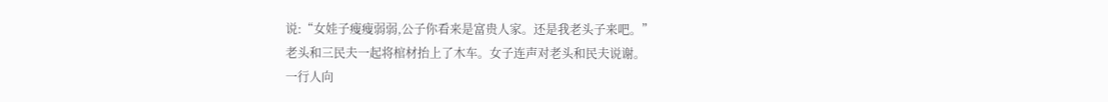说:“女娃子瘦瘦弱弱,公子你看来是富贵人家。还是我老头子来吧。”
老头和三民夫一起将棺材抬上了木车。女子连声对老头和民夫说谢。
一行人向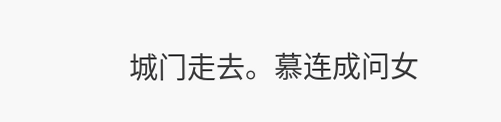城门走去。慕连成问女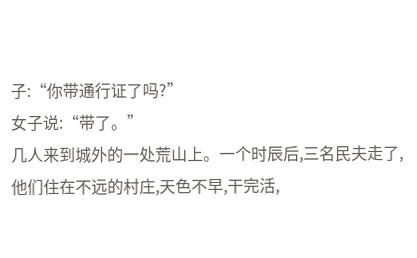子:“你带通行证了吗?”
女子说:“带了。”
几人来到城外的一处荒山上。一个时辰后,三名民夫走了,他们住在不远的村庄,天色不早,干完活,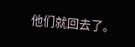他们就回去了。